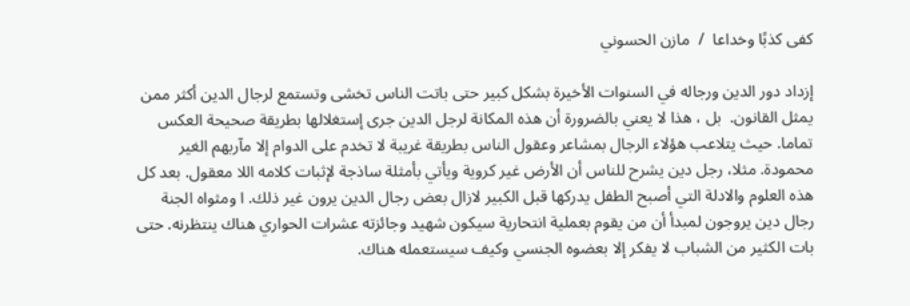كفى كذبًا وخداعا  /  مازن الحسوني

إزداد دور الدين ورجاله في السنوات الأخيرة بشكل كبير حتى باتت الناس تخشى وتستمع لرجال الدين أكثر ممن يمثل القانون.  بل ، هذا لا يعني بالضرورة أن هذه المكانة لرجل الدين جرى إستغلالها بطريقة صحيحة العكس تماما. حيث يتلاعب هؤلاء الرجال بمشاعر وعقول الناس بطريقة غريبة لا تخدم على الدوام إلا مآربهم الغير محمودة. مثلا، رجل دين يشرح للناس أن الأرض غير كروية ويأتي بأمثلة ساذجة لإثبات كلامه اللا معقول. بعد كل هذه العلوم والادلة التي أصبح الطفل يدركها قبل الكبير لازال بعض رجال الدين يرون غير ذلك. ا ومثواه الجنة رجال دين يروجون لمبدأ أن من يقوم بعملية انتحارية سيكون شهيد وجائزته عشرات الحواري هناك ينتظرنه. حتى بات الكثير من الشباب لا يفكر إلا بعضوه الجنسي وكيف سيستعمله هناك.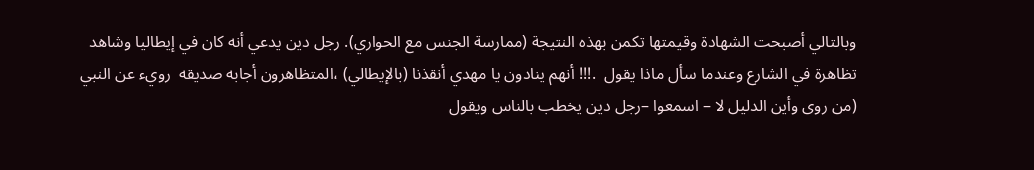وبالتالي أصبحت الشهادة وقيمتها تكمن بهذه النتيجة (ممارسة الجنس مع الحواري). رجل دين يدعي أنه كان في إيطاليا وشاهد تظاهرة في الشارع وعندما سأل ماذا يقول  .!!! أنهم ينادون يا مهدي أنقذنا (بالإيطالي) ،المتظاهرون أجابه صديقه  رويء عن النبي (من روى وأين الدليل لا – اسمعوا –رجل دين يخطب بالناس ويقول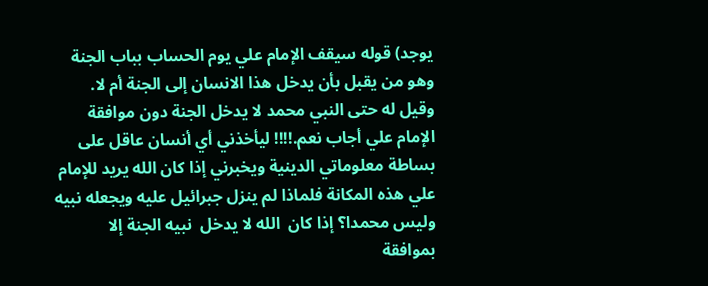يوجد) قوله سيقف الإمام علي يوم الحساب بباب الجنة وهو من يقبل بأن يدخل هذا الانسان إلى الجنة أم لا. وقيل له حتى النبي محمد لا يدخل الجنة دون موافقة الإمام علي أجاب نعم.!!!! ليأخذني أي أنسان عاقل على بساطة معلوماتي الدينية ويخبرني إذا كان الله يريد للإمام  علي هذه المكانة فلماذا لم ينزل جبرائيل عليه ويجعله نبيه وليس محمدا؟ إذا كان  الله لا يدخل  نبيه الجنة إلا بموافقة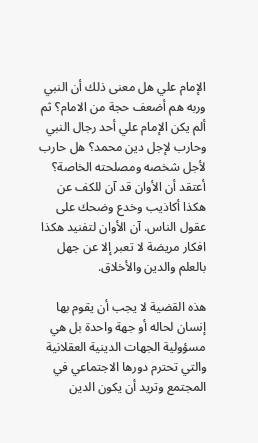الإمام علي هل معنى ذلك أن النبي وربه هم أضعف حجة من الامام؟ ثم ألم يكن الإمام علي أحد رجال النبي وحارب لإجل دين محمد؟ هل حارب لأجل شخصه ومصلحته الخاصة؟ أعتقد أن الأوان قد آن للكف عن هكذا أكاذيب وخدع وضحك على عقول الناس. آن الأوان لتفنيد هكذا افكار مريضة لا تعبر إلا عن جهل بالعلم والدين والأخلاق.

هذه القضية لا يجب أن يقوم بها إنسان لحاله أو جهة واحدة بل هي مسؤولية الجهات الدينية العقلانية والتي تحترم دورها الاجتماعي في المجتمع وتريد أن يكون الدين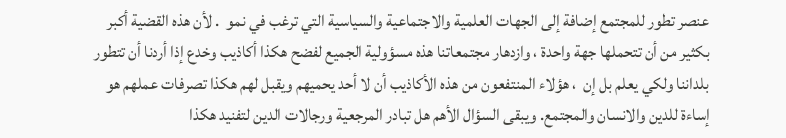عنصر تطور للمجتمع إضافة إلى الجهات العلمية والاجتماعية والسياسية التي ترغب في نمو  . لأن هذه القضية أكبر بكثير من أن تتحملها جهة واحدة ، وازدهار مجتمعاتنا هذه مسؤولية الجميع لفضح هكذا أكاذيب وخدع إذا أردنا أن تتطور بلداننا ولكي يعلم بل إن  ، هؤلاء المنتفعون من هذه الأكاذيب أن لا أحد يحميهم ويقبل لهم هكذا تصرفات عملهم هو إساءة للدين والانسان والمجتمع. ويبقى السؤال الأهم هل تبادر المرجعية ورجالات الدين لتفنيد هكذا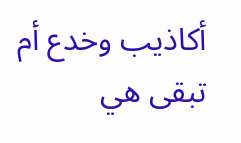أكاذيب وخدع أم تبقى هي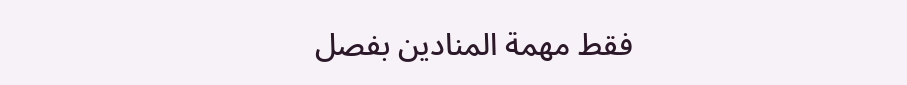فقط مهمة المنادين بفصل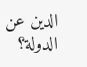الدين عن الدولة؟